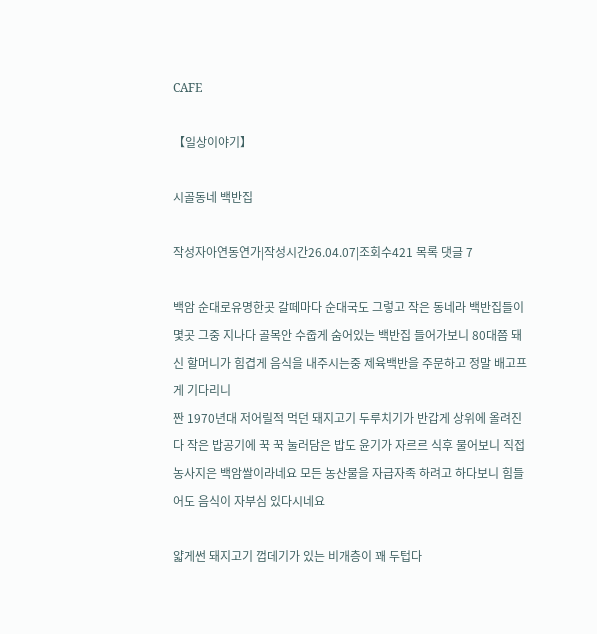CAFE

【일상이야기】

시골동네 백반집

작성자아연동연가|작성시간26.04.07|조회수421 목록 댓글 7

백암 순대로유명한곳 갈떼마다 순대국도 그렇고 작은 동네라 백반집들이 몇곳 그중 지나다 골목안 수줍게 숨어있는 백반집 들어가보니 80대쯤 돼신 할머니가 힘겹게 음식을 내주시는중 제육백반을 주문하고 정말 배고프게 기다리니
짠 1970년대 저어릴적 먹던 돼지고기 두루치기가 반갑게 상위에 올려진다 작은 밥공기에 꾹 꾹 눌러담은 밥도 윤기가 자르르 식후 물어보니 직접 농사지은 백암쌀이라네요 모든 농산물을 자급자족 하려고 하다보니 힘들어도 음식이 자부심 있다시네요

얇게썬 돼지고기 껍데기가 있는 비개층이 꽤 두텁다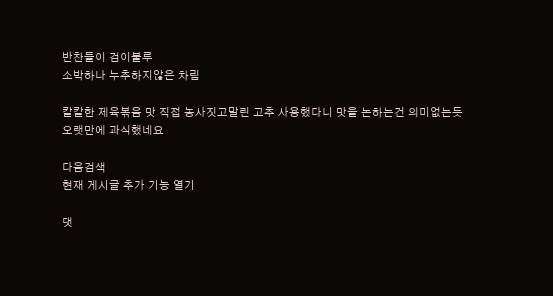반찬들이 검이불루
소박하나 누추하지않은 차림

칼칼한 제육볶음 맛 직접 농사짓고말린 고추 사용했다니 맛을 논하는건 의미없는듯
오랫만에 과식했네요

다음검색
현재 게시글 추가 기능 열기

댓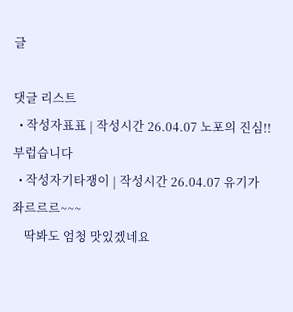글

댓글 리스트
  • 작성자표표 | 작성시간 26.04.07 노포의 진심!! 부럽습니다
  • 작성자기타쟁이 | 작성시간 26.04.07 유기가 좌르르르~~~
    딱봐도 엄청 맛있겠네요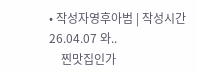• 작성자영후아범 | 작성시간 26.04.07 와..
    찐맛집인가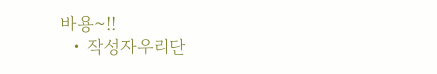바용~!!
  • 작성자우리단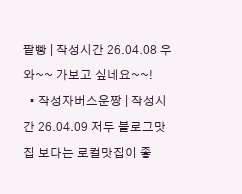팥빵 | 작성시간 26.04.08 우와~~ 가보고 싶네요~~!
  • 작성자버스운짱 | 작성시간 26.04.09 저두 블로그맛집 보다는 로컬맛집이 좋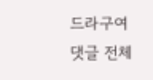드라구여
댓글 전체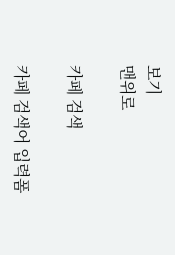보기
맨위로

카페 검색

카페 검색어 입력폼